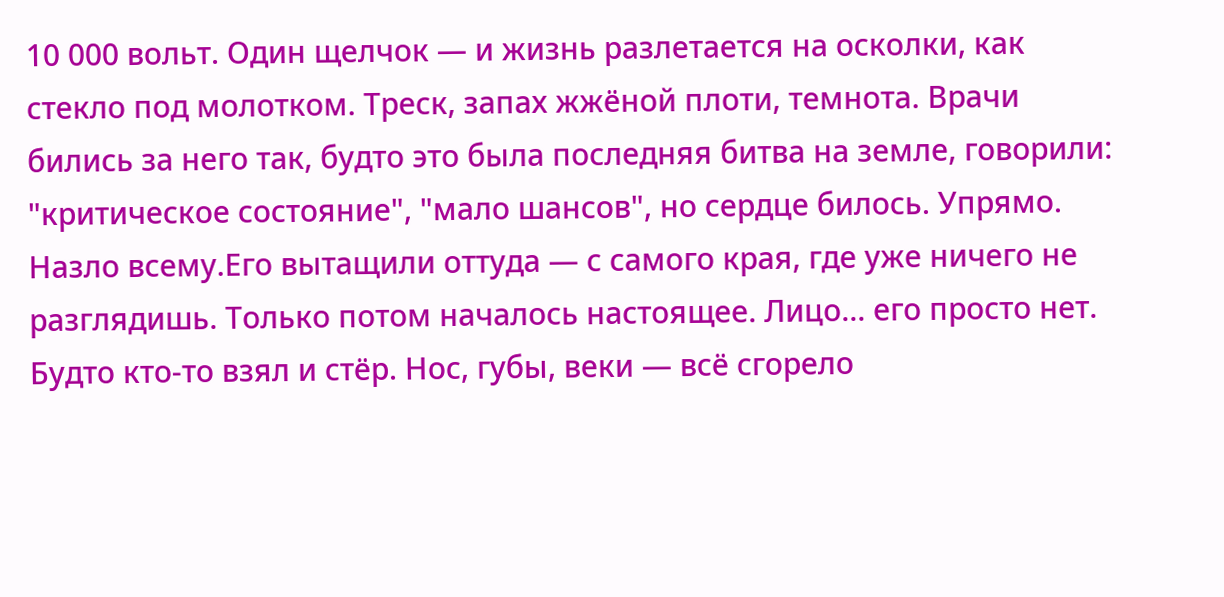10 000 вольт. Один щелчок — и жизнь разлетается на осколки, как стекло под молотком. Треск, запах жжёной плоти, темнота. Врачи бились за него так, будто это была последняя битва на земле, говорили: "критическое состояние", "мало шансов", но сердце билось. Упрямо. Назло всему.Его вытащили оттуда — с самого края, где уже ничего не разглядишь. Только потом началось настоящее. Лицо... его просто нет. Будто кто-то взял и стёр. Нос, губы, веки — всё сгорело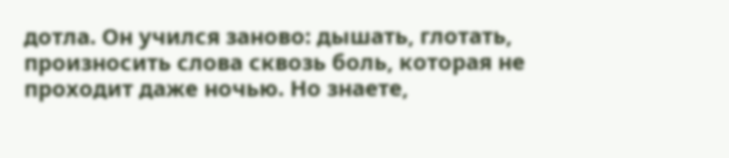дотла. Он учился заново: дышать, глотать, произносить слова сквозь боль, которая не проходит даже ночью. Но знаете,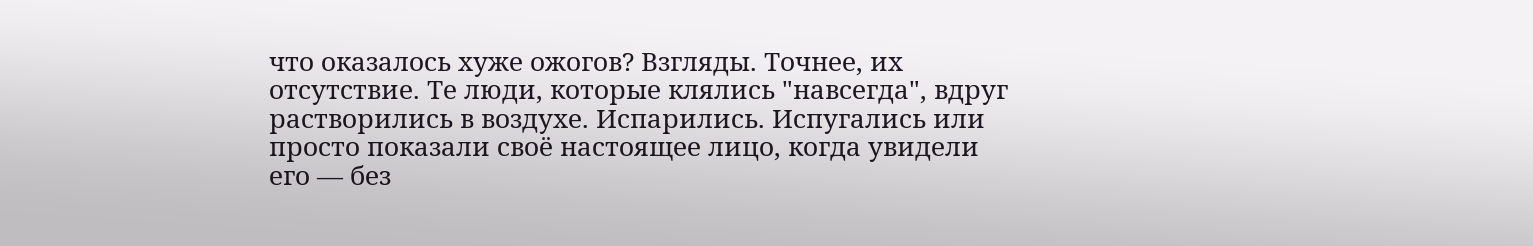что оказалось хуже ожогов? Взгляды. Точнее, их отсутствие. Те люди, которые клялись "навсегда", вдруг растворились в воздухе. Испарились. Испугались или просто показали своё настоящее лицо, когда увидели его — без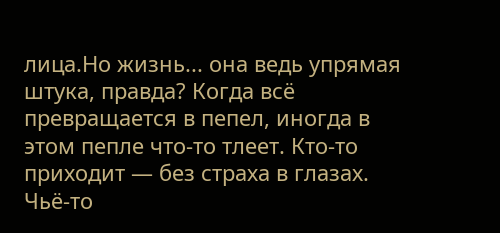лица.Но жизнь... она ведь упрямая штука, правда? Когда всё превращается в пепел, иногда в этом пепле что-то тлеет. Кто-то приходит — без страха в глазах. Чьё-то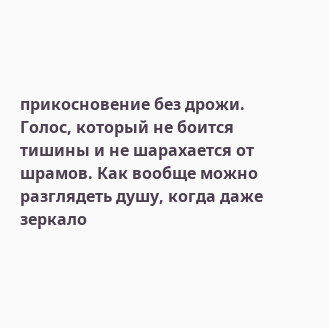прикосновение без дрожи. Голос, который не боится тишины и не шарахается от шрамов. Как вообще можно разглядеть душу, когда даже зеркало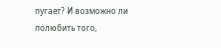пугает? И возможно ли полюбить того,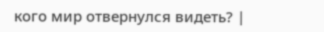кого мир отвернулся видеть? |